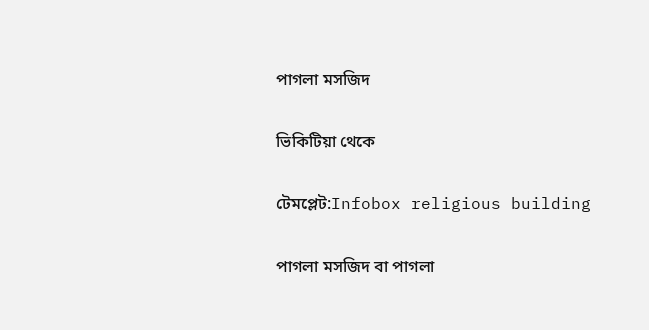পাগলা মসজিদ

ভিকিটিয়া থেকে

টেমপ্লেট:Infobox religious building

পাগলা মসজিদ বা পাগলা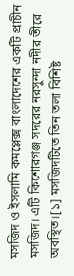মসজিদ ও ইসলামি কমপ্লেক্স বাংলাদেশের একটি প্রাচীন মসজিদ। এটি কিশোরগঞ্জ সদরের নরসুন্দা নদীর তীরে অবস্থিত।[১] মসজিদটিতে তিন তলা বিশিষ্ট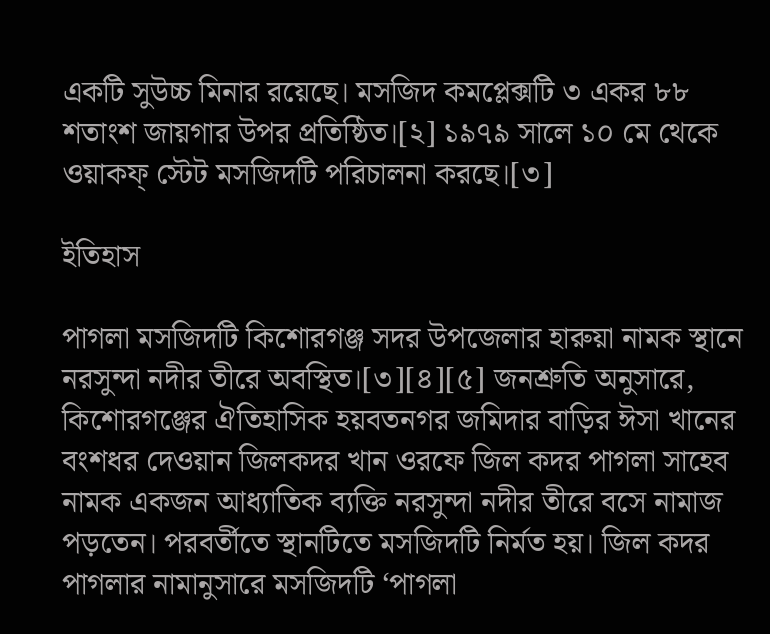একটি সুউচ্চ মিনার রয়েছে। মসজিদ কমপ্লেক্সটি ৩ একর ৮৮ শতাংশ জায়গার উপর প্রতিষ্ঠিত।[২] ১৯৭৯ সালে ১০ মে থেকে ওয়াকফ্ স্টেট মসজিদটি পরিচালনা করছে।[৩]

ইতিহাস

পাগলা মসজিদটি কিশোরগঞ্জ সদর উপজেলার হারুয়া নামক স্থানে নরসুন্দা নদীর তীরে অবস্থিত।[৩][৪][৫] জনশ্রুতি অনুসারে, কিশোরগঞ্জের ঐতিহাসিক হয়বতনগর জমিদার বাড়ির ঈসা খানের বংশধর দেওয়ান জিলকদর খান ওরফে জিল কদর পাগলা সাহেব নামক একজন আধ্যাতিক ব্যক্তি নরসুন্দা নদীর তীরে বসে নামাজ পড়তেন। পরবর্তীতে স্থানটিতে মসজিদটি নির্মত হয়। জিল কদর পাগলার নামানুসারে মসজিদটি ‘পাগলা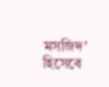মসজিদ’ হিসেবে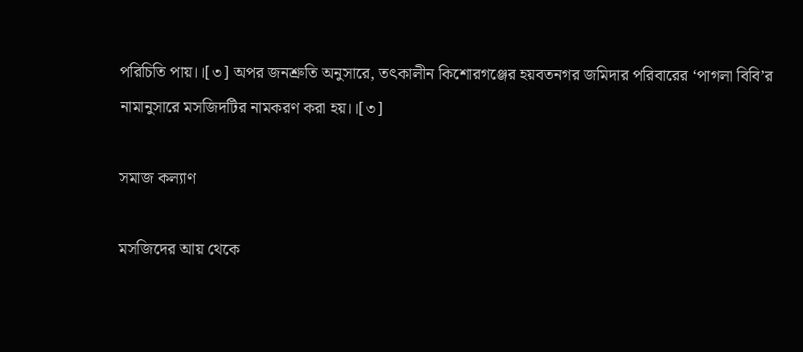পরিচিতি পায়।।[৩] অপর জনশ্রুতি অনুসারে, তৎকালীন কিশোরগঞ্জের হয়বতনগর জমিদার পরিবারের ‘পাগলা বিবি’র নামানুসারে মসজিদটির নামকরণ করা হয়।।[৩]

সমাজ কল্যাণ

মসজিদের আয় থেকে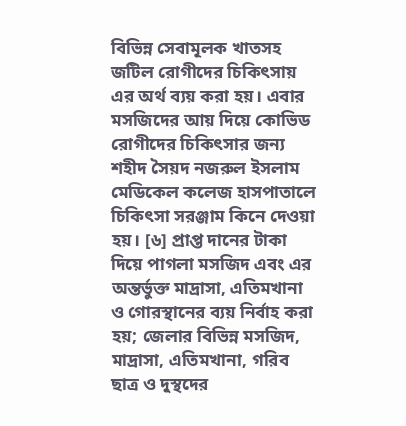বিভিন্ন সেবামূলক খাতসহ জটিল রোগীদের চিকিৎসায় এর অর্থ ব্যয় করা হয়। এবার মসজিদের আয় দিয়ে কোভিড রোগীদের চিকিৎসার জন্য শহীদ সৈয়দ নজরুল ইসলাম মেডিকেল কলেজ হাসপাতালে চিকিৎসা সরঞ্জাম কিনে দেওয়া হয়। [৬] প্রাপ্ত দানের টাকা দিয়ে পাগলা মসজিদ এবং এর অন্তর্ভুক্ত মাদ্রাসা, এতিমখানা ও গোরস্থানের ব্যয় নির্বাহ করা হয়; জেলার বিভিন্ন মসজিদ, মাদ্রাসা, এতিমখানা, গরিব ছাত্র ও দুস্থদের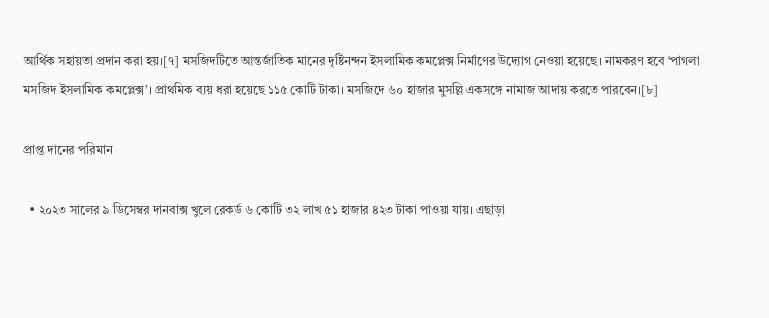আর্থিক সহায়তা প্রদান করা হয়।[৭] মসজিদটিতে আন্তর্জাতিক মানের দৃষ্টিনন্দন ইসলামিক কমপ্লেক্স নির্মাণের উদ্যোগ নেওয়া হয়েছে। নামকরণ হবে ‘পাগলা মসজিদ ইসলামিক কমপ্লেক্স’। প্রাথমিক ব্যয় ধরা হয়েছে ১১৫ কোটি টাকা। মসজিদে ৬০ হাজার মুসল্লি একসঙ্গে নামাজ আদায় করতে পারবেন।[৮]

প্রাপ্ত দানের পরিমান

  • ২০২৩ সালের ৯ ডিসেম্বর দানবাক্স খুলে রেকর্ড ৬ কোটি ৩২ লাখ ৫১ হাজার ৪২৩ টাকা পাওয়া যায়। এছাড়া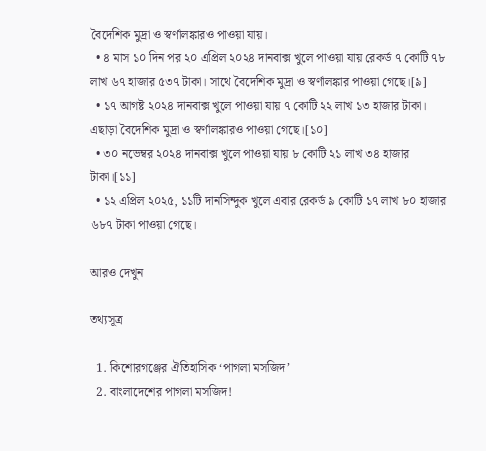বৈদেশিক মুদ্রা ও স্বর্ণালঙ্কারও পাওয়া যায়।
  • ৪ মাস ১০ দিন পর ২০ এপ্রিল ২০২৪ দানবাক্স খুলে পাওয়া যায় রেকর্ড ৭ কোটি ৭৮ লাখ ৬৭ হাজার ৫৩৭ টাকা। সাথে বৈদেশিক মুদ্রা ও স্বর্ণালঙ্কার পাওয়া গেছে।[৯]
  • ১৭ আগষ্ট ২০২৪ দানবাক্স খুলে পাওয়া যায় ৭ কোটি ২২ লাখ ১৩ হাজার টাকা। এছাড়া বৈদেশিক মুদ্রা ও স্বর্ণালঙ্কারও পাওয়া গেছে।[১০]
  • ৩০ নভেম্বর ২০২৪ দানবাক্স খুলে পাওয়া যায় ৮ কোটি ২১ লাখ ৩৪ হাজার টাকা।[১১]
  • ১২ এপ্রিল ২০২৫, ১১টি দানসিন্দুক খুলে এবার রেকর্ড ৯ কোটি ১৭ লাখ ৮০ হাজার ৬৮৭ টাকা পাওয়া গেছে।

আরও দেখুন

তথ্যসূত্র

  1. কিশোরগঞ্জের ঐতিহাসিক ‘পাগলা মসজিদ’
  2. বাংলাদেশের পাগলা মসজিদ!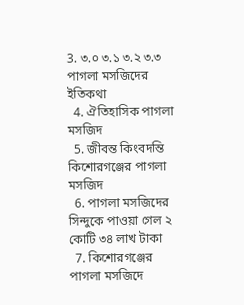3. ৩.০ ৩.১ ৩.২ ৩.৩ পাগলা মসজিদের ইতিকথা
  4. ঐতিহাসিক পাগলা মসজিদ
  5. জীবন্ত কিংবদন্তি কিশোরগঞ্জের পাগলা মসজিদ
  6. পাগলা মসজিদের সিন্দুকে পাওয়া গেল ২ কোটি ৩৪ লাখ টাকা
  7. কিশোরগঞ্জের পাগলা মসজিদে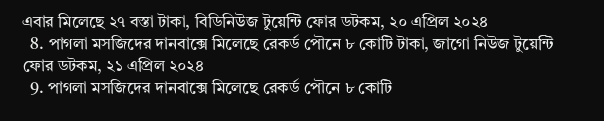এবার মিলেছে ২৭ বস্তা টাকা, বিডিনিউজ টুয়েন্টি ফোর ডটকম, ২০ এপ্রিল ২০২৪
  8. পাগলা মসজিদের দানবাক্সে মিলেছে রেকর্ড পৌনে ৮ কোটি টাকা, জাগো নিউজ টুয়েন্টি ফোর ডটকম, ২১ এপ্রিল ২০২৪
  9. পাগলা মসজিদের দানবাক্সে মিলেছে রেকর্ড পৌনে ৮ কোটি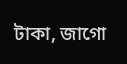টাকা, জাগো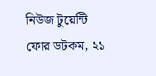নিউজ টুয়েন্টি ফোর ডটকম, ২১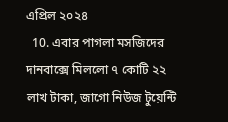এপ্রিল ২০২৪
  10. এবার পাগলা মসজিদের দানবাক্সে মিললো ৭ কোটি ২২ লাখ টাকা, জাগো নিউজ টুয়েন্টি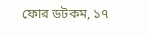ফোর ডটকম, ১৭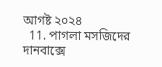আগষ্ট ২০২৪
  11. পাগলা মসজিদের দানবাক্সে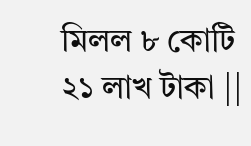মিলল ৮ কোটি ২১ লাখ টাকা ||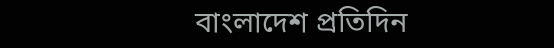বাংলাদেশ প্রতিদিন